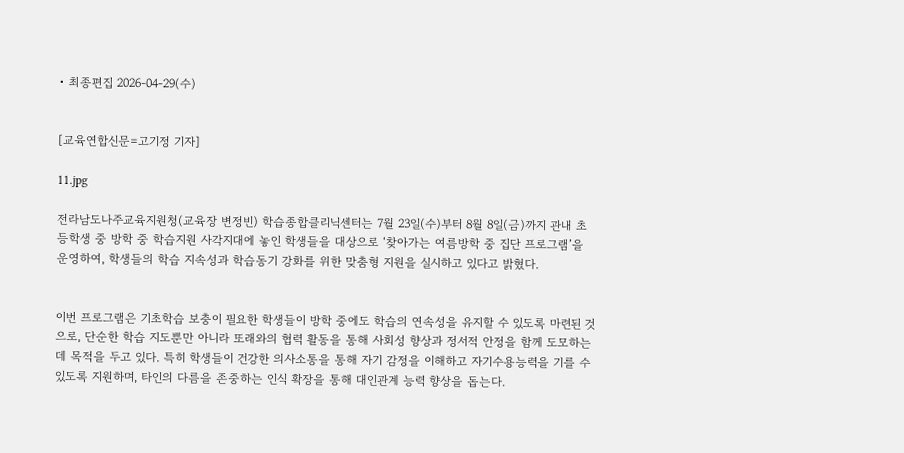• 최종편집 2026-04-29(수)


[교육연합신문=고기정 기자]

11.jpg

전라남도나주교육지원청(교육장 변정빈) 학습종합클리닉센터는 7월 23일(수)부터 8월 8일(금)까지 관내 초등학생 중 방학 중 학습지원 사각지대에 놓인 학생들을 대상으로 ‘찾아가는 여름방학 중 집단 프로그램’을 운영하여, 학생들의 학습 지속성과 학습동기 강화를 위한 맞춤형 지원을 실시하고 있다고 밝혔다.


이번 프로그램은 기초학습 보충이 필요한 학생들이 방학 중에도 학습의 연속성을 유지할 수 있도록 마련된 것으로, 단순한 학습 지도뿐만 아니라 또래와의 협력 활동을 통해 사회성 향상과 정서적 안정을 함께 도모하는 데 목적을 두고 있다. 특히 학생들이 건강한 의사소통을 통해 자기 감정을 이해하고 자기수용능력을 기를 수 있도록 지원하며, 타인의 다름을 존중하는 인식 확장을 통해 대인관계 능력 향상을 돕는다.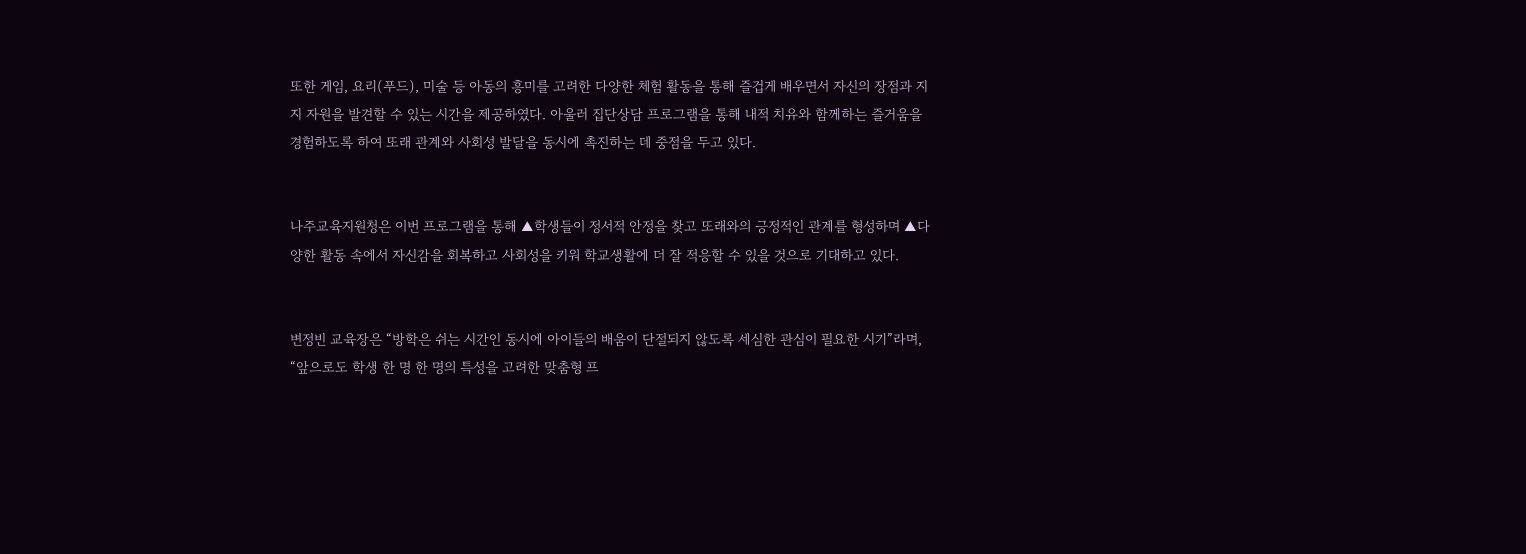또한 게임, 요리(푸드), 미술 등 아동의 흥미를 고려한 다양한 체험 활동을 통해 즐겁게 배우면서 자신의 장점과 지지 자원을 발견할 수 있는 시간을 제공하였다. 아울러 집단상담 프로그램을 통해 내적 치유와 함께하는 즐거움을 경험하도록 하여 또래 관계와 사회성 발달을 동시에 촉진하는 데 중점을 두고 있다.


나주교육지원청은 이번 프로그램을 통해 ▲학생들이 정서적 안정을 찾고 또래와의 긍정적인 관계를 형성하며 ▲다양한 활동 속에서 자신감을 회복하고 사회성을 키워 학교생활에 더 잘 적응할 수 있을 것으로 기대하고 있다.


변정빈 교육장은 “방학은 쉬는 시간인 동시에 아이들의 배움이 단절되지 않도록 세심한 관심이 필요한 시기”라며, “앞으로도 학생 한 명 한 명의 특성을 고려한 맞춤형 프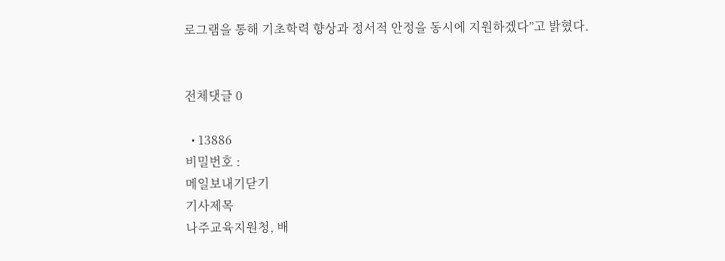로그램을 통해 기초학력 향상과 정서적 안정을 동시에 지원하겠다”고 밝혔다.


전체댓글 0

  • 13886
비밀번호 :
메일보내기닫기
기사제목
나주교육지원청, 배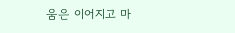움은 이어지고 마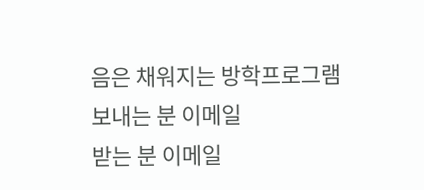음은 채워지는 방학프로그램
보내는 분 이메일
받는 분 이메일